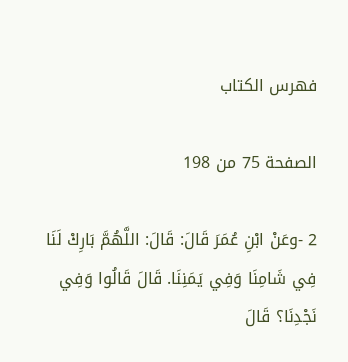فهرس الكتاب

الصفحة 75 من 198

2 -وعَنْ ابْنِ عُمَرَ قَالَ: قَالَ: اللَّهُمَّ بَارِكْ لَنَا فِي شَامِنَا وَفِي يَمَنِنَا. قَالَ قَالُوا وَفِي نَجْدِنَا؟ قَالَ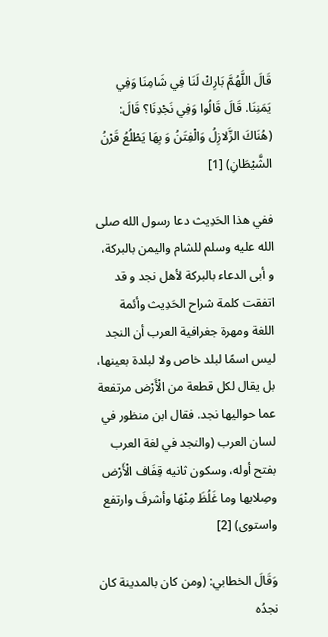قَالَ اللَّهُمَّ بَارِكْ لَنَا فِي شَامِنَا وَفِي يَمَنِنَا. قَالَ قَالُوا وَفِي نَجْدِنَا؟ قَالَ: (هُنَاكَ الزَّلازِلُ وَالْفِتَنُ وَ بِهَا يَطْلُعُ قَرْنُ الشَّيْطَانِ) [1]

ففي هذا الحَدِيث دعا رسول الله صلى الله عليه وسلم للشام واليمن بالبركة، و أبى الدعاء بالبركة لأهل نجد و قد اتفقت كلمة شراح الحَدِيث وأئمة اللغة ومهرة جغرافية العرب أن النجد ليس اسمًا لبلد خاص ولا لبلدة بعينها، بل يقال لكل قطعة من الْأَرْض مرتفعة عما حواليها نجد. فقال ابن منظور في لسان العرب (والنجد في لغة العرب بفتح أوله، وسكون ثانيه قِفَاف الْأَرْض وصِلابها وما غَلُظَ مِنْهَا وأشرفَ وارتفع واستوى) [2]

وَقَالَ الخطابي: (ومن كان بالمدينة كان نجدُه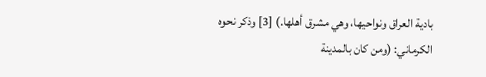بادية العراق ونواحيها، وهي مشرق أهلها.) [3] وذكر نحوه الكرماني: (ومن كان بالمدينة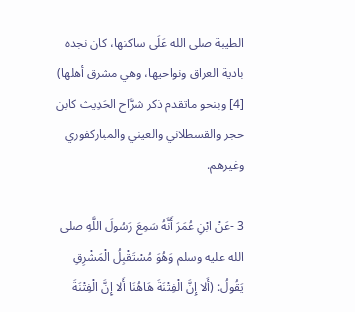الطيبة صلى الله عَلَى ساكنها، كان نجده بادية العراق ونواحيها، وهي مشرق أهلها) [4] وبنحو ماتقدم ذكر شرَّاح الحَدِيث كابن حجر والقسطلاني والعيني والمباركفوري وغيرهم.

3 -عَنْ ابْنِ عُمَرَ أَنَّهُ سَمِعَ رَسُولَ اللَّهِ صلى الله عليه وسلم وَهُوَ مُسْتَقْبِلُ الْمَشْرِقِ يَقُولُ: (أَلا إِنَّ الْفِتْنَةَ هَاهُنَا أَلا إِنَّ الْفِتْنَةَ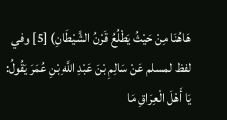هَاهُنَا مِنْ حَيْثُ يَطْلُعُ قَرْنُ الشَّيْطَانِ) [5] وفي لفظ لمسلم عَنْ سَالِمِ بْنَ عَبْدِ اللَّهِ بْنِ عُمَرَ يَقُولُ: يَا أَهْلَ الْعِرَاقِ مَا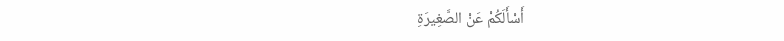أَسْأَلَكُمْ عَنْ الصَّغِيرَةِ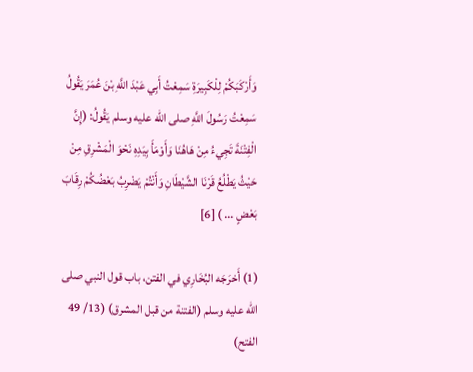وَأَرْكَبَكُمْ لِلْكَبِيرَةِ سَمِعْتُ أَبِي عَبْدَ اللَّهِ بْنَ عُمَرَ يَقُولُ سَمِعْتُ رَسُولَ اللَّهِ صلى الله عليه وسلم يَقُولُ: (إِنَّ الْفِتْنَةَ تَجِيءُ مِنْ هَاهُنَا وَأَوْمَأَ بِيَدِهِ نَحْوَ الْمَشْرِقِ مِنْ حَيْثُ يَطْلُعُ قَرْنَا الشَّيْطَانِ وَأَنْتُمْ يَضْرِبُ بَعْضُكُمْ رِقَابَ بَعْضٍ ... ) [6]

(1) أَخرَجَه البُخَارِي في الفتن، باب قول النبي صلى الله عليه وسلم (الفتنة من قبل المشرق) (13/ 49 الفتح)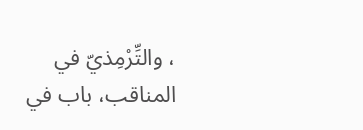، والتِّرْمِذيّ في المناقب، باب في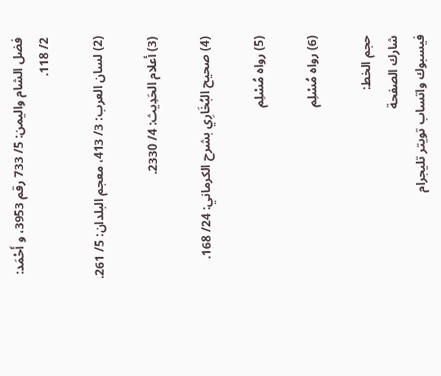فضل الشام واليمن: 5/ 733 رقم 3953، و أَحْمَد: 2/ 118.

(2) لسان العرب: 3/ 413، معجم البلدان: 5/ 261.

(3) أعلام الحَدِيث: 4/ 2330.

(4) صحيح البُخَارِي بشرح الكرماني: 24/ 168.

(5) رواه مُسْلِم

(6) رواه مُسْلِم

حجم الخط:
شارك الصفحة
فيسبوك واتساب تويتر تليجرام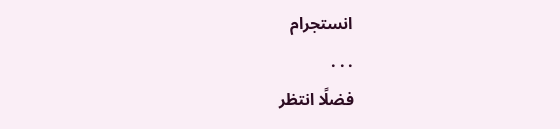انستجرام
. . .
فضلًا انتظر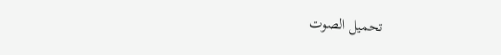تحميل الصوت